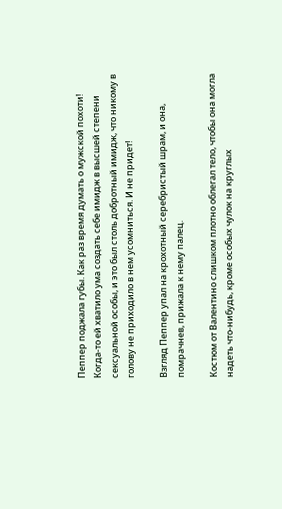Пеппер поджала губы. Как раз время думать о мужской похоти! Когда-то ей хватило ума создать себе имидж в высшей степени сексуальной особы, и это был столь добротный имидж, что никому в голову не приходило в нем усомниться. И не придет!

Взгляд Пеппер упал на крохотный серебристый шрам, и она, помрачнев, прижала к нему палец.

Костюм от Валентино слишком плотно облегал тело, чтобы она могла надеть что-нибудь, кроме особых чулок на круглых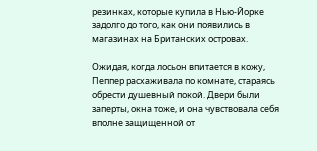резинках, которые купила в Нью-Йорке задолго до того, как они появились в магазинах на Британских островах.

Ожидая, когда лосьон впитается в кожу, Пеппер расхаживала по комнате, стараясь обрести душевный покой. Двери были заперты, окна тоже, и она чувствовала себя вполне защищенной от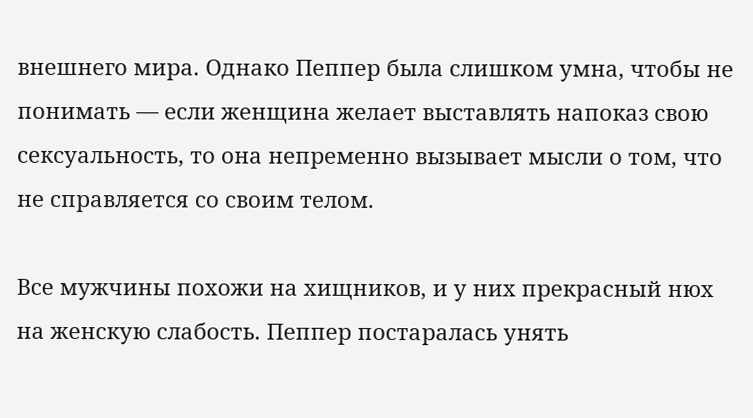внешнего мира. Однако Пеппер была слишком умна, чтобы не понимать — если женщина желает выставлять напоказ свою сексуальность, то она непременно вызывает мысли о том, что не справляется со своим телом.

Все мужчины похожи на хищников, и у них прекрасный нюх на женскую слабость. Пеппер постаралась унять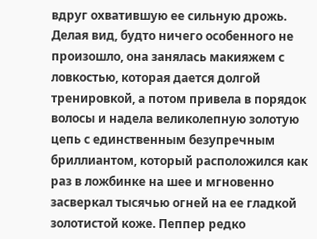вдруг охватившую ее сильную дрожь. Делая вид, будто ничего особенного не произошло, она занялась макияжем с ловкостью, которая дается долгой тренировкой, а потом привела в порядок волосы и надела великолепную золотую цепь с единственным безупречным бриллиантом, который расположился как раз в ложбинке на шее и мгновенно засверкал тысячью огней на ее гладкой золотистой коже. Пеппер редко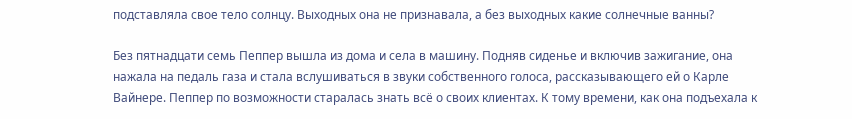подставляла свое тело солнцу. Выходных она не признавала, а без выходных какие солнечные ванны?

Без пятнадцати семь Пеппер вышла из дома и села в машину. Подняв сиденье и включив зажигание, она нажала на педаль газа и стала вслушиваться в звуки собственного голоса, рассказывающего ей о Карле Вайнере. Пеппер по возможности старалась знать всё о своих клиентах. К тому времени, как она подъехала к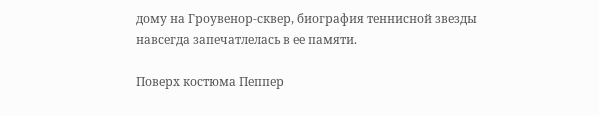дому на Гроувенор-сквер, биография теннисной звезды навсегда запечатлелась в ее памяти.

Поверх костюма Пеппер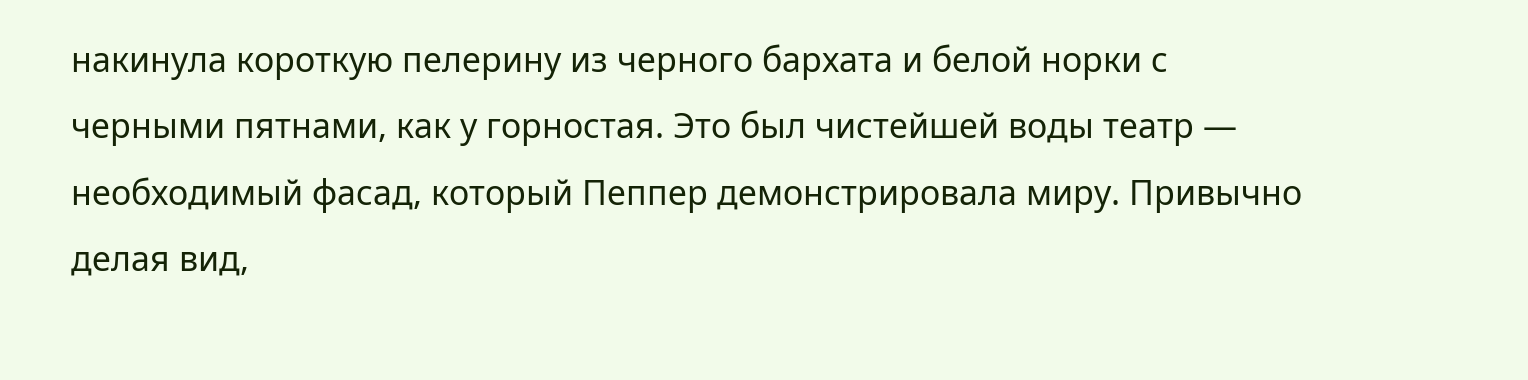накинула короткую пелерину из черного бархата и белой норки с черными пятнами, как у горностая. Это был чистейшей воды театр — необходимый фасад, который Пеппер демонстрировала миру. Привычно делая вид,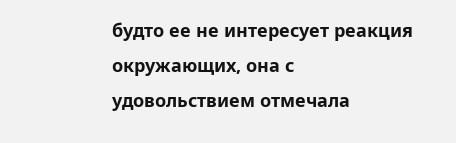будто ее не интересует реакция окружающих, она с удовольствием отмечала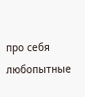про себя любопытные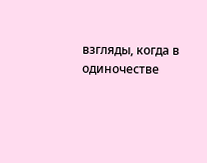взгляды, когда в одиночестве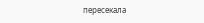пересекала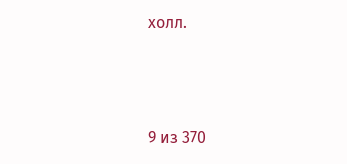холл.



9 из 370